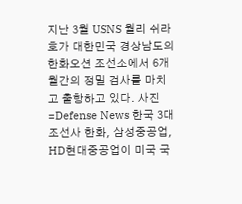지난 3월 USNS 월리 쉬라호가 대한민국 경상남도의 한화오션 조선소에서 6개월간의 정밀 검사를 마치고 출항하고 있다. 사진=Defense News 한국 3대 조선사 한화, 삼성중공업, HD현대중공업이 미국 국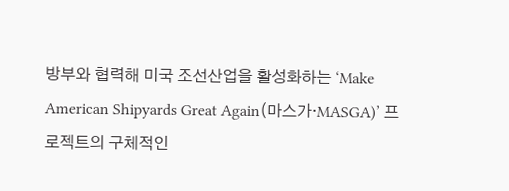방부와 협력해 미국 조선산업을 활성화하는 ‘Make American Shipyards Great Again(마스가·MASGA)’ 프로젝트의 구체적인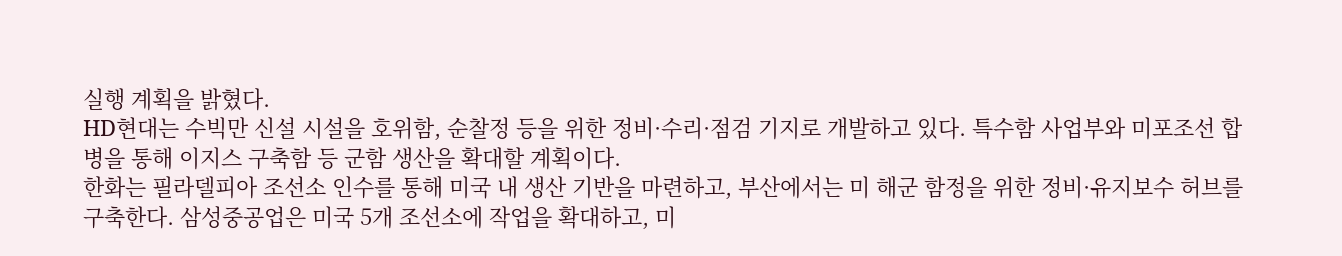실행 계획을 밝혔다.
HD현대는 수빅만 신설 시설을 호위함, 순찰정 등을 위한 정비·수리·점검 기지로 개발하고 있다. 특수함 사업부와 미포조선 합병을 통해 이지스 구축함 등 군함 생산을 확대할 계획이다.
한화는 필라델피아 조선소 인수를 통해 미국 내 생산 기반을 마련하고, 부산에서는 미 해군 함정을 위한 정비·유지보수 허브를 구축한다. 삼성중공업은 미국 5개 조선소에 작업을 확대하고, 미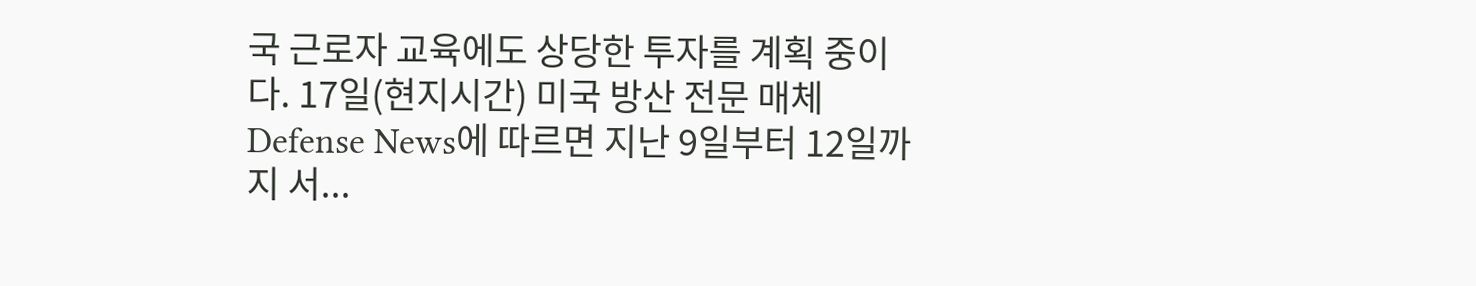국 근로자 교육에도 상당한 투자를 계획 중이다. 17일(현지시간) 미국 방산 전문 매체 Defense News에 따르면 지난 9일부터 12일까지 서...